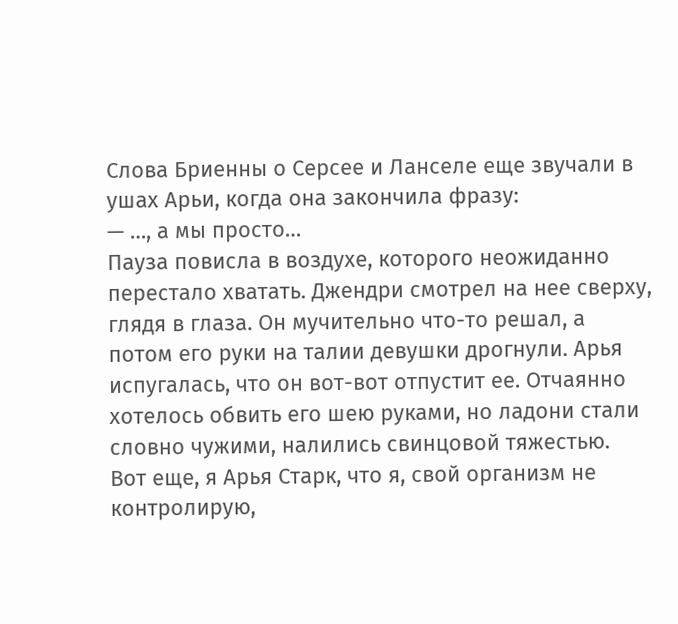Слова Бриенны о Серсее и Ланселе еще звучали в ушах Арьи, когда она закончила фразу:
— …, а мы просто…
Пауза повисла в воздухе, которого неожиданно перестало хватать. Джендри смотрел на нее сверху, глядя в глаза. Он мучительно что-то решал, а потом его руки на талии девушки дрогнули. Арья испугалась, что он вот-вот отпустит ее. Отчаянно хотелось обвить его шею руками, но ладони стали словно чужими, налились свинцовой тяжестью.
Вот еще, я Арья Старк, что я, свой организм не контролирую,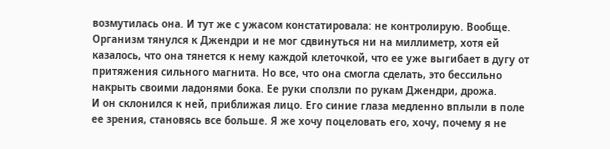возмутилась она. И тут же с ужасом констатировала: не контролирую. Вообще. Организм тянулся к Джендри и не мог сдвинуться ни на миллиметр, хотя ей казалось, что она тянется к нему каждой клеточкой, что ее уже выгибает в дугу от притяжения сильного магнита. Но все, что она смогла сделать, это бессильно накрыть своими ладонями бока. Ее руки сползли по рукам Джендри, дрожа.
И он склонился к ней, приближая лицо. Его синие глаза медленно вплыли в поле ее зрения, становясь все больше. Я же хочу поцеловать его, хочу, почему я не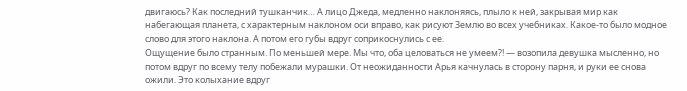двигаюсь? Как последний тушканчик… А лицо Джеда, медленно наклоняясь, плыло к ней, закрывая мир как набегающая планета, с характерным наклоном оси вправо, как рисуют Землю во всех учебниках. Какое-то было модное слово для этого наклона. А потом его губы вдруг соприкоснулись с ее.
Ощущение было странным. По меньшей мере. Мы что, оба целоваться не умеем?! — возопила девушка мысленно, но потом вдруг по всему телу побежали мурашки. От неожиданности Арья качнулась в сторону парня, и руки ее снова ожили. Это колыхание вдруг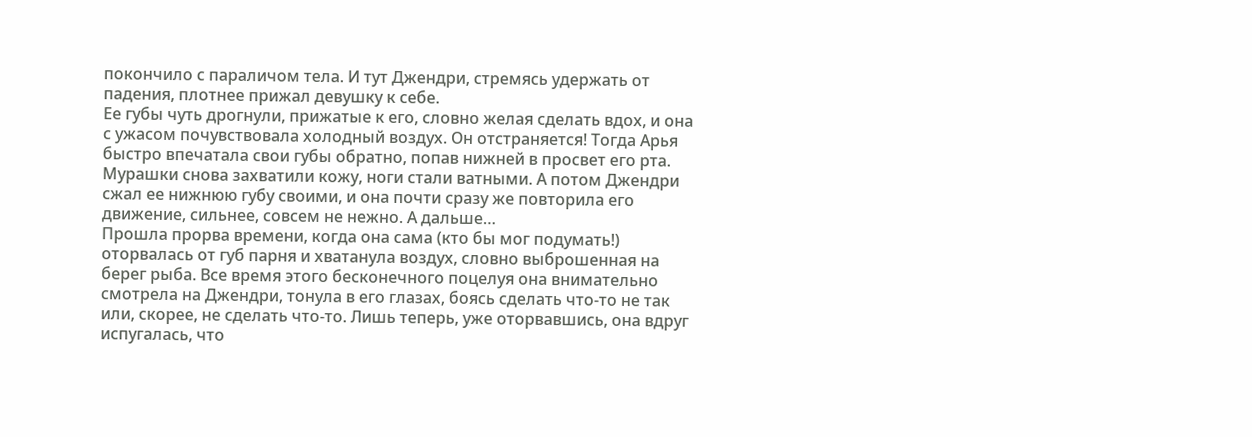покончило с параличом тела. И тут Джендри, стремясь удержать от падения, плотнее прижал девушку к себе.
Ее губы чуть дрогнули, прижатые к его, словно желая сделать вдох, и она с ужасом почувствовала холодный воздух. Он отстраняется! Тогда Арья быстро впечатала свои губы обратно, попав нижней в просвет его рта. Мурашки снова захватили кожу, ноги стали ватными. А потом Джендри сжал ее нижнюю губу своими, и она почти сразу же повторила его движение, сильнее, совсем не нежно. А дальше…
Прошла прорва времени, когда она сама (кто бы мог подумать!) оторвалась от губ парня и хватанула воздух, словно выброшенная на берег рыба. Все время этого бесконечного поцелуя она внимательно смотрела на Джендри, тонула в его глазах, боясь сделать что-то не так или, скорее, не сделать что-то. Лишь теперь, уже оторвавшись, она вдруг испугалась, что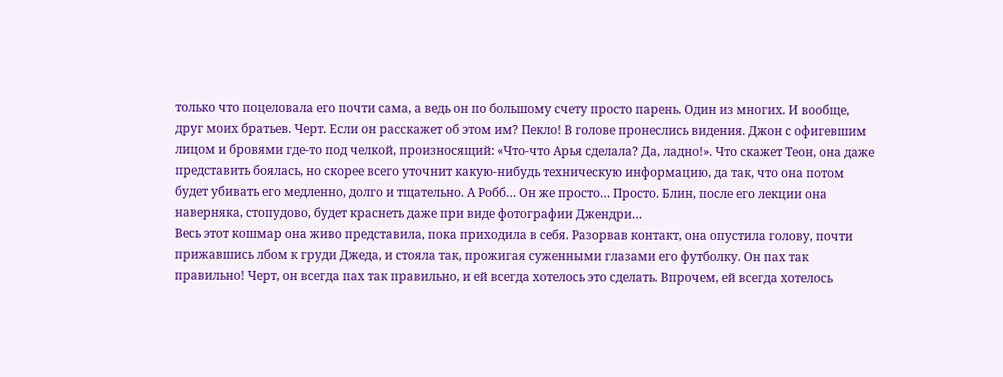только что поцеловала его почти сама, а ведь он по большому счету просто парень. Один из многих. И вообще, друг моих братьев. Черт. Если он расскажет об этом им? Пекло! В голове пронеслись видения. Джон с офигевшим лицом и бровями где-то под челкой, произносящий: «Что-что Арья сделала? Да, ладно!». Что скажет Теон, она даже представить боялась, но скорее всего уточнит какую-нибудь техническую информацию, да так, что она потом будет убивать его медленно, долго и тщательно. А Робб… Он же просто… Просто. Блин, после его лекции она наверняка, стопудово, будет краснеть даже при виде фотографии Джендри…
Весь этот кошмар она живо представила, пока приходила в себя. Разорвав контакт, она опустила голову, почти прижавшись лбом к груди Джеда, и стояла так, прожигая суженными глазами его футболку. Он пах так правильно! Черт, он всегда пах так правильно, и ей всегда хотелось это сделать. Впрочем, ей всегда хотелось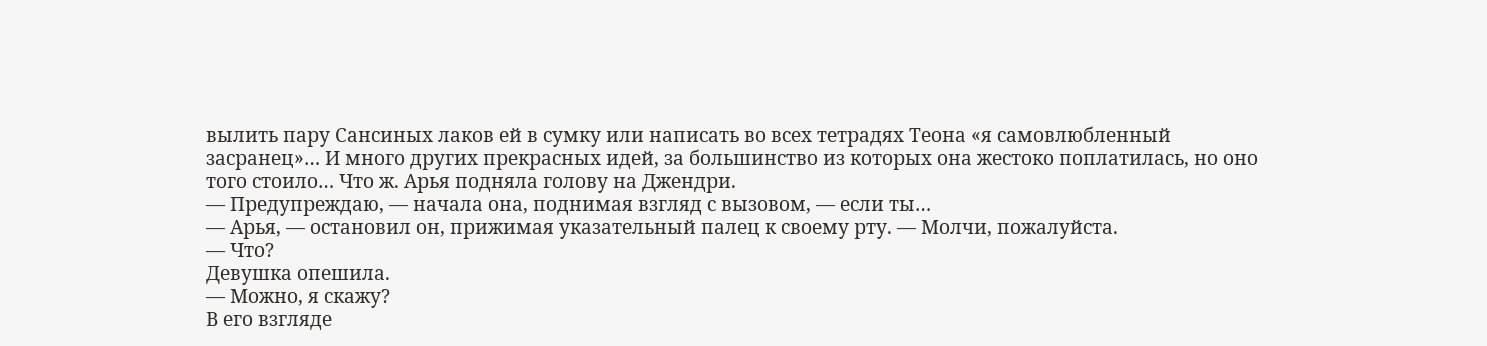вылить пару Сансиных лаков ей в сумку или написать во всех тетрадях Теона «я самовлюбленный засранец»… И много других прекрасных идей, за большинство из которых она жестоко поплатилась, но оно того стоило… Что ж. Арья подняла голову на Джендри.
— Предупреждаю, — начала она, поднимая взгляд с вызовом, — если ты…
— Арья, — остановил он, прижимая указательный палец к своему рту. — Молчи, пожалуйста.
— Что?
Девушка опешила.
— Можно, я скажу?
В его взгляде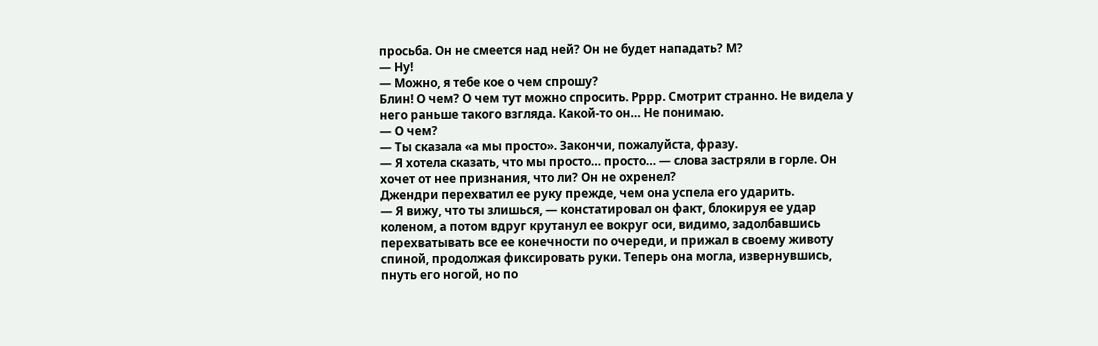просьба. Он не смеется над ней? Он не будет нападать? М?
— Ну!
— Можно, я тебе кое о чем спрошу?
Блин! О чем? О чем тут можно спросить. Рррр. Смотрит странно. Не видела у него раньше такого взгляда. Какой-то он… Не понимаю.
— О чем?
— Ты сказала «а мы просто». Закончи, пожалуйста, фразу.
— Я хотела сказать, что мы просто… просто… — слова застряли в горле. Он хочет от нее признания, что ли? Он не охренел?
Джендри перехватил ее руку прежде, чем она успела его ударить.
— Я вижу, что ты злишься, — констатировал он факт, блокируя ее удар коленом, а потом вдруг крутанул ее вокруг оси, видимо, задолбавшись перехватывать все ее конечности по очереди, и прижал в своему животу спиной, продолжая фиксировать руки. Теперь она могла, извернувшись, пнуть его ногой, но по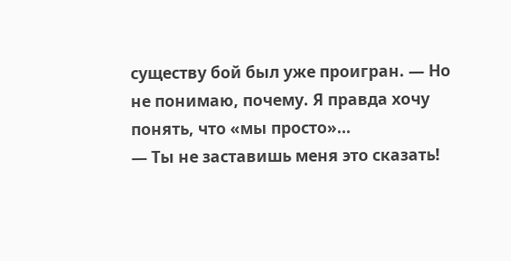существу бой был уже проигран. — Но не понимаю, почему. Я правда хочу понять, что «мы просто»…
— Ты не заставишь меня это сказать!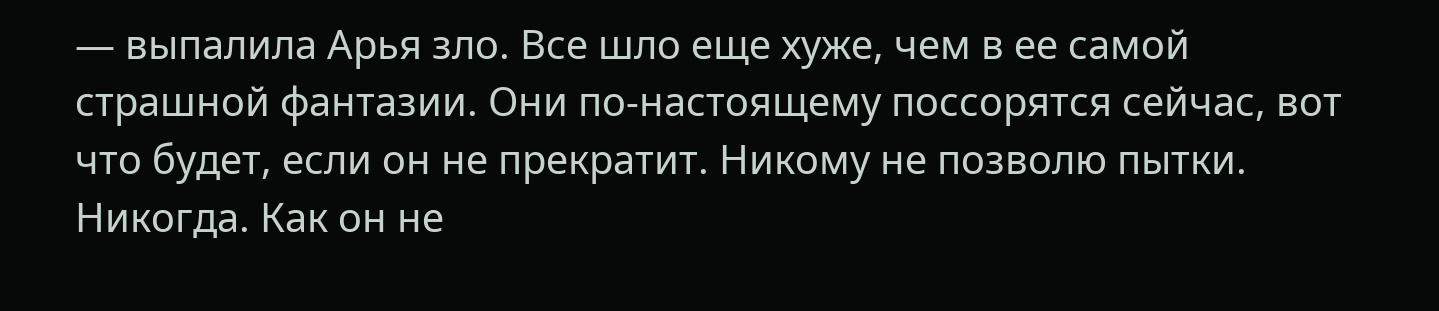— выпалила Арья зло. Все шло еще хуже, чем в ее самой страшной фантазии. Они по-настоящему поссорятся сейчас, вот что будет, если он не прекратит. Никому не позволю пытки. Никогда. Как он не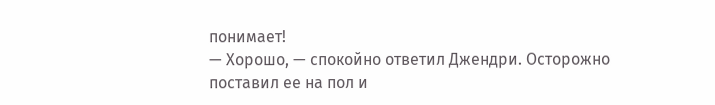понимает!
— Хорошо, — спокойно ответил Джендри. Осторожно поставил ее на пол и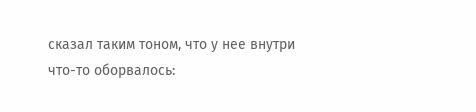сказал таким тоном, что у нее внутри что-то оборвалось: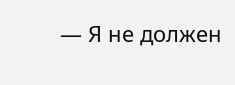— Я не должен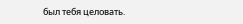был тебя целовать.